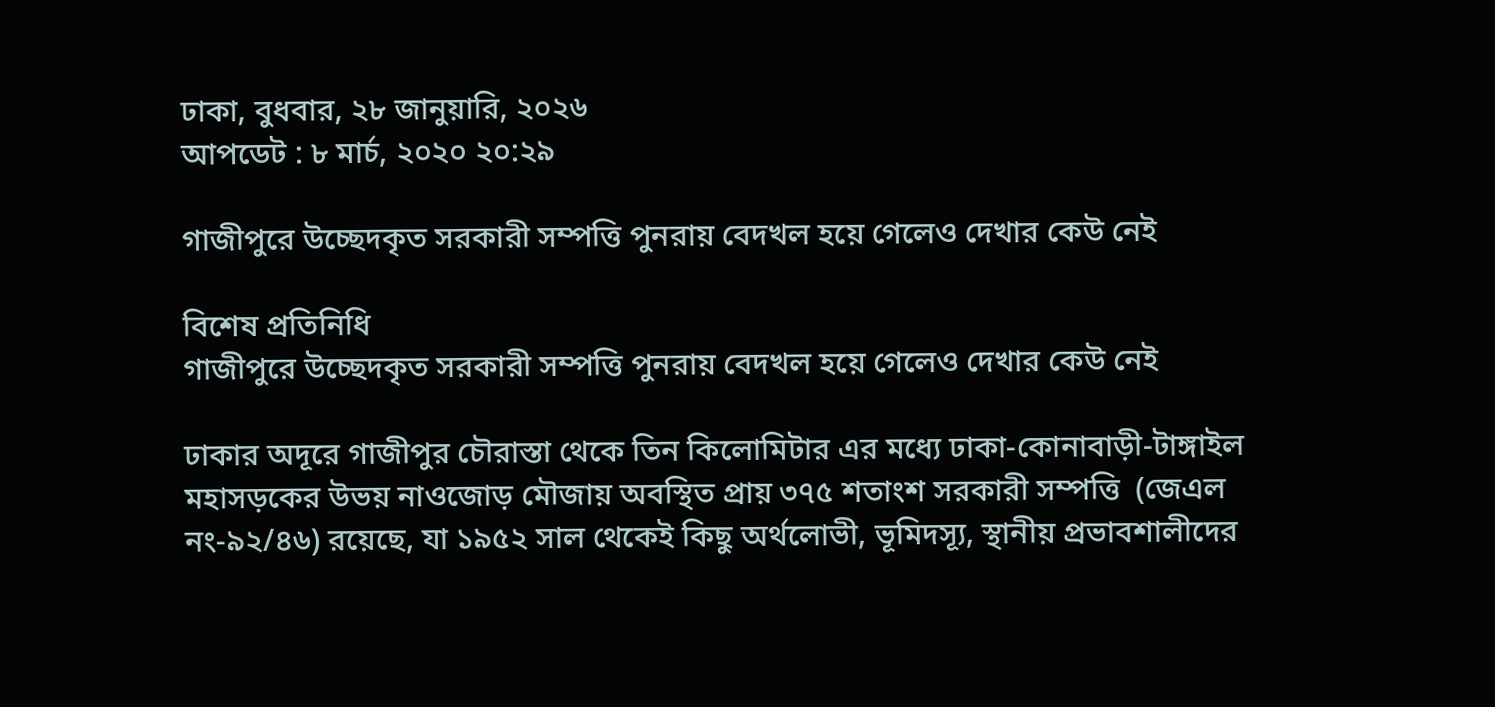ঢাকা, বুধবার, ২৮ জানুয়ারি, ২০২৬
আপডেট : ৮ মার্চ, ২০২০ ২০:২৯

গাজীপুরে উচ্ছেদকৃত সরকারী সম্পত্তি পুনরায় বেদখল হয়ে গেলেও দেখার কেউ নেই

বিশেষ প্রতিনিধি
গাজীপুরে উচ্ছেদকৃত সরকারী সম্পত্তি পুনরায় বেদখল হয়ে গেলেও দেখার কেউ নেই

ঢাকার অদূরে গাজীপুর চৌরাস্তা থেকে তিন কিলোমিটার এর মধ্যে ঢাকা-কোনাবাড়ী-টাঙ্গাইল মহাসড়কের উভয় নাওজোড় মৌজায় অবস্থিত প্রায় ৩৭৫ শতাংশ সরকারী সম্পত্তি  (জেএল নং-৯২/৪৬) রয়েছে, যা ১৯৫২ সাল থেকেই কিছু অর্থলোভী, ভূমিদস্যূ, স্থানীয় প্রভাবশালীদের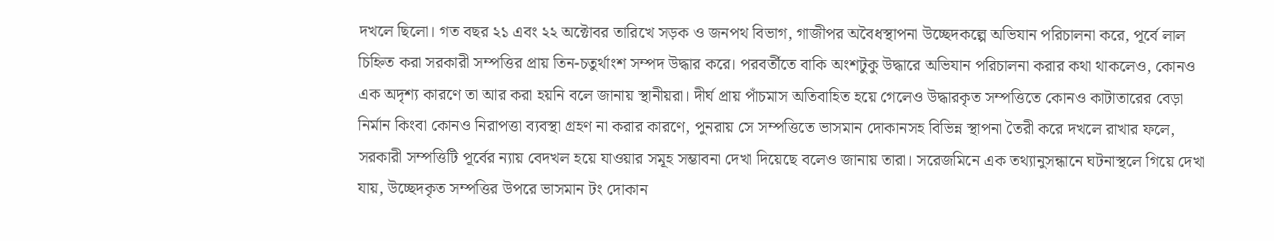দখলে ছিলো। গত বছর ২১ এবং ২২ অক্টোবর তারিখে সড়ক ও জনপথ বিভাগ, গাজীপর অবৈধস্থাপনা উচ্ছেদকল্পে অভিযান পরিচালনা করে, পূর্বে লাল চিহ্নিত করা সরকারী সম্পত্তির প্রায় তিন-চতুর্থাংশ সম্পদ উদ্ধার করে। পরবর্তীতে বাকি অংশটুকু উদ্ধারে অভিযান পরিচালনা করার কথা থাকলেও, কোনও এক অদৃশ্য কারণে তা আর করা হয়নি বলে জানায় স্থানীয়রা। দীর্ঘ প্রায় পাঁচমাস অতিবাহিত হয়ে গেলেও উদ্ধারকৃত সম্পত্তিতে কোনও কাটাতারের বেড়া নির্মান কিংবা কোনও নিরাপত্তা ব্যবস্থা গ্রহণ না করার কারণে, পুনরায় সে সম্পত্তিতে ভাসমান দোকানসহ বিভিন্ন স্থাপনা তৈরী করে দখলে রাখার ফলে, সরকারী সম্পত্তিটি পূর্বের ন্যায় বেদখল হয়ে যাওয়ার সমূহ সম্ভাবনা দেখা দিয়েছে বলেও জানায় তারা। সরেজমিনে এক তথ্যানুসন্ধানে ঘটনাস্থলে গিয়ে দেখা যায়, উচ্ছেদকৃত সম্পত্তির উপরে ভাসমান টং দোকান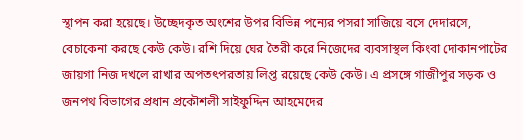স্থাপন করা হয়েছে। উচ্ছেদকৃত অংশের উপর বিভিন্ন পন্যের পসরা সাজিয়ে বসে দেদারসে, বেচাকেনা করছে কেউ কেউ। রশি দিয়ে ঘের তৈরী করে নিজেদের ব্যবসাস্থল কিংবা দোকানপাটের জায়গা নিজ দখলে রাখার অপতৎপরতায় লিপ্ত রয়েছে কেউ কেউ। এ প্রসঙ্গে গাজীপুর সড়ক ও জনপথ বিভাগের প্রধান প্রকৌশলী সাইফুদ্দিন আহমেদের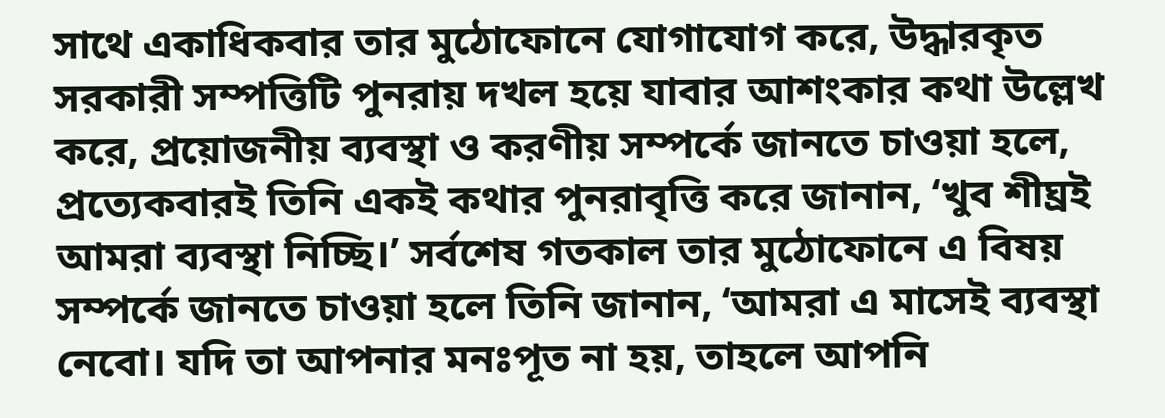সাথে একাধিকবার তার মুঠোফোনে যোগাযোগ করে, উদ্ধারকৃত সরকারী সম্পত্তিটি পুনরায় দখল হয়ে যাবার আশংকার কথা উল্লেখ করে, প্রয়োজনীয় ব্যবস্থা ও করণীয় সম্পর্কে জানতে চাওয়া হলে, প্রত্যেকবারই তিনি একই কথার পুনরাবৃত্তি করে জানান, ‘খুব শীঘ্রই আমরা ব্যবস্থা নিচ্ছি।’ সর্বশেষ গতকাল তার মুঠোফোনে এ বিষয় সম্পর্কে জানতে চাওয়া হলে তিনি জানান, ‘আমরা এ মাসেই ব্যবস্থা নেবো। যদি তা আপনার মনঃপূত না হয়, তাহলে আপনি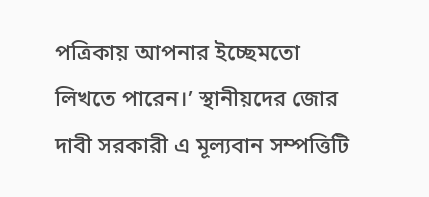পত্রিকায় আপনার ইচ্ছেমতো লিখতে পারেন।’ স্থানীয়দের জোর দাবী সরকারী এ মূল্যবান সম্পত্তিটি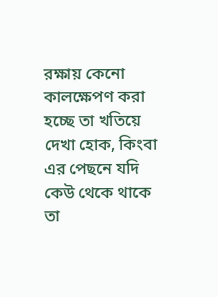রক্ষায় কেনো কালক্ষেপণ করা হচ্ছে তা খতিয়ে দেখা হোক, কিংবা এর পেছনে যদি কেউ থেকে থাকে তা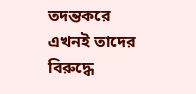তদন্তকরে এখনই তাদের বিরুদ্ধে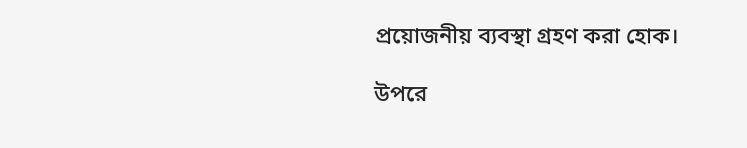প্রয়োজনীয় ব্যবস্থা গ্রহণ করা হোক।

উপরে